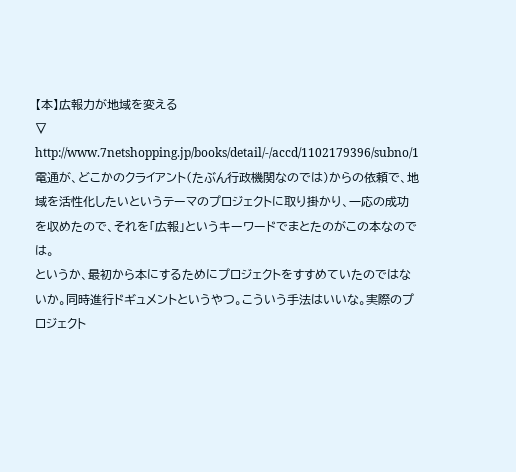【本】広報力が地域を変える
▽ http://www.7netshopping.jp/books/detail/-/accd/1102179396/subno/1
電通が、どこかのクライアント(たぶん行政機関なのでは)からの依頼で、地域を活性化したいというテーマのプロジェクトに取り掛かり、一応の成功を収めたので、それを「広報」というキーワードでまとたのがこの本なのでは。
というか、最初から本にするためにプロジェクトをすすめていたのではないか。同時進行ドギュメントというやつ。こういう手法はいいな。実際のプロジェクト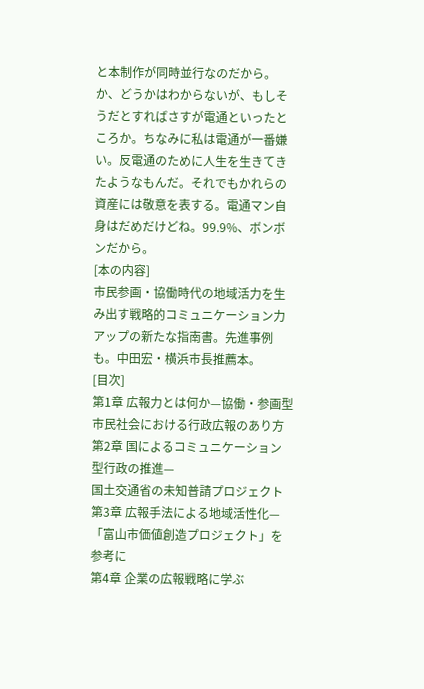と本制作が同時並行なのだから。
か、どうかはわからないが、もしそうだとすればさすが電通といったところか。ちなみに私は電通が一番嫌い。反電通のために人生を生きてきたようなもんだ。それでもかれらの資産には敬意を表する。電通マン自身はだめだけどね。99.9%、ボンボンだから。
[本の内容]
市民参画・協働時代の地域活力を生み出す戦略的コミュニケーション力アップの新たな指南書。先進事例も。中田宏・横浜市長推薦本。
[目次]
第1章 広報力とは何か—協働・参画型市民社会における行政広報のあり方
第2章 国によるコミュニケーション型行政の推進—
国土交通省の未知普請プロジェクト
第3章 広報手法による地域活性化—「富山市価値創造プロジェクト」を参考に
第4章 企業の広報戦略に学ぶ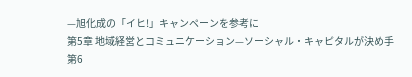—旭化成の「イヒ!」キャンペーンを参考に
第5章 地域経営とコミュニケーション—ソーシャル・キャピタルが決め手
第6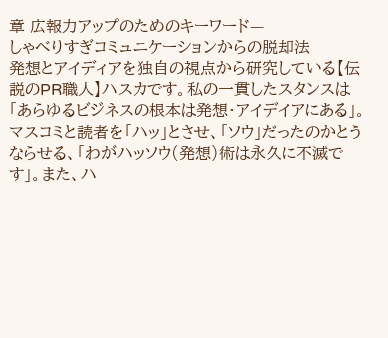章 広報力アップのためのキーワード—
しゃべりすぎコミュニケーションからの脱却法
発想とアイディアを独自の視点から研究している【伝説のPR職人】ハスカです。私の一貫したスタンスは「あらゆるビジネスの根本は発想・アイデイアにある」。マスコミと読者を「ハッ」とさせ、「ソウ」だったのかとうならせる、「わがハッソウ(発想)術は永久に不滅です」。また、ハ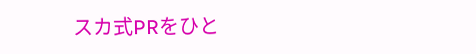スカ式PRをひと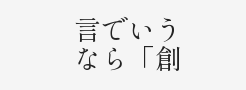言でいうなら「創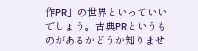作PR」の世界といっていいでしょう。古典PRというものがあるかどうか知りませ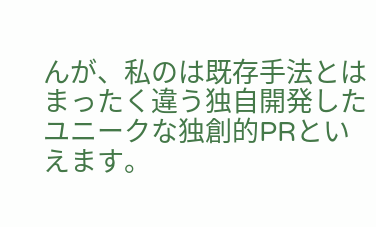んが、私のは既存手法とはまったく違う独自開発したユニークな独創的PRといえます。